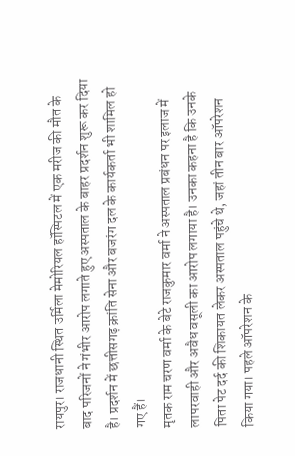रायपुर। राजधानी स्थित उर्मिला मेमोरियल हॉस्पिटल में एक मरीज की मौत के बाद परिजनों ने गंभीर आरोप लगाते हुए अस्पताल के बाहर प्रदर्शन शुरू कर दिया है। प्रदर्शन में छत्तीसगढ़ क्रांति सेना और बजरंग दल के कार्यकर्ता भी शामिल हो गए हैं।
मृतक राम चरण वर्मा के बेटे राजकुमार वर्मा ने अस्पताल प्रबंधन पर इलाज में लापरवाही और अवैध वसूली का आरोप लगाया है। उनका कहना है कि उनके पिता पेट दर्द की शिकायत लेकर अस्पताल पहुंचे थे, जहां तीन बार ऑपरेशन किया गया। पहले ऑपरेशन के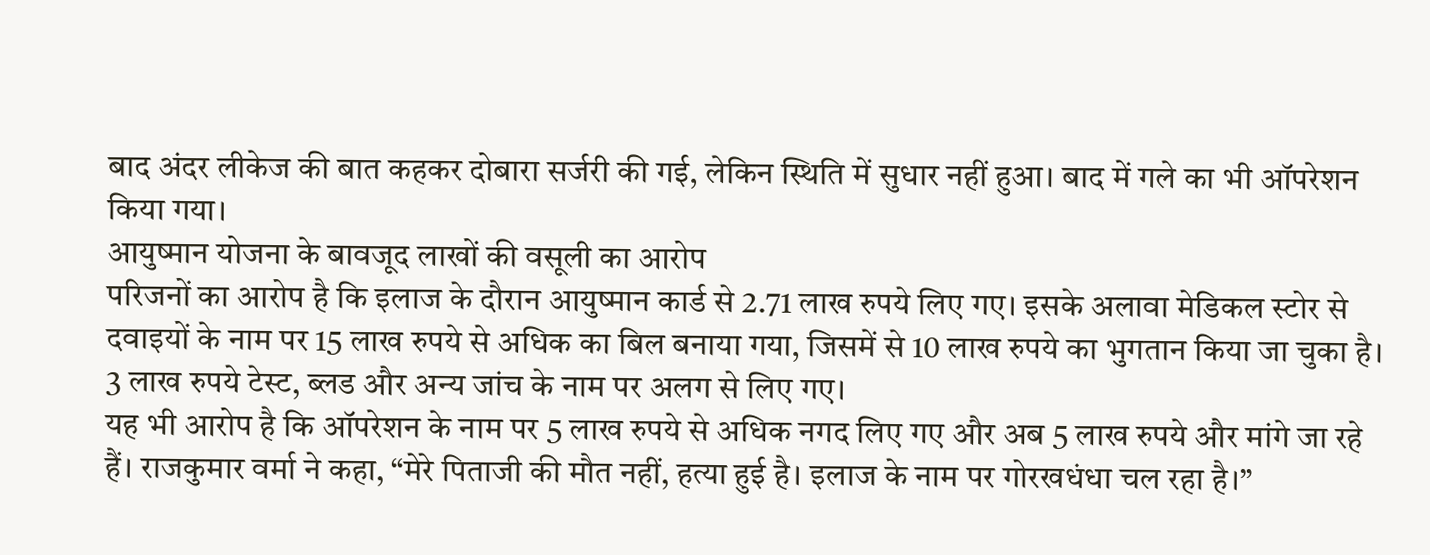बाद अंदर लीकेज की बात कहकर दोबारा सर्जरी की गई, लेकिन स्थिति में सुधार नहीं हुआ। बाद में गले का भी ऑपरेशन किया गया।
आयुष्मान योजना के बावजूद लाखों की वसूली का आरोप
परिजनों का आरोप है कि इलाज के दौरान आयुष्मान कार्ड से 2.71 लाख रुपये लिए गए। इसके अलावा मेडिकल स्टोर से दवाइयों के नाम पर 15 लाख रुपये से अधिक का बिल बनाया गया, जिसमें से 10 लाख रुपये का भुगतान किया जा चुका है। 3 लाख रुपये टेस्ट, ब्लड और अन्य जांच के नाम पर अलग से लिए गए।
यह भी आरोप है कि ऑपरेशन के नाम पर 5 लाख रुपये से अधिक नगद लिए गए और अब 5 लाख रुपये और मांगे जा रहे हैं। राजकुमार वर्मा ने कहा, “मेरे पिताजी की मौत नहीं, हत्या हुई है। इलाज के नाम पर गोरखधंधा चल रहा है।”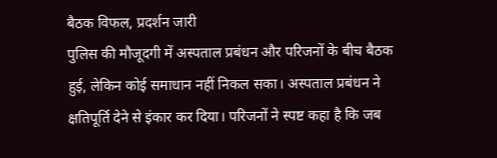बैठक विफल, प्रदर्शन जारी
पुलिस की मौजूदगी में अस्पताल प्रबंधन और परिजनों के बीच बैठक हुई, लेकिन कोई समाधान नहीं निकल सका। अस्पताल प्रबंधन ने क्षतिपूर्ति देने से इंकार कर दिया। परिजनों ने स्पष्ट कहा है कि जब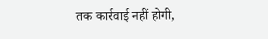तक कार्रवाई नहीं होगी,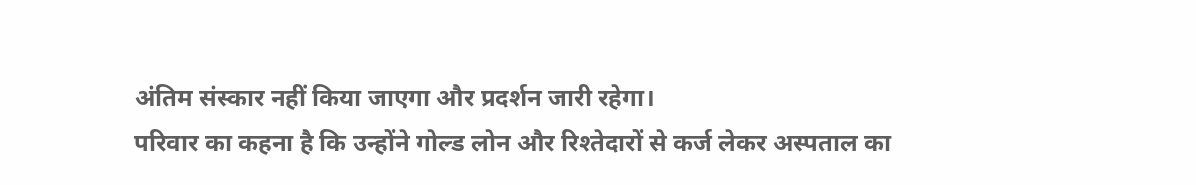अंतिम संस्कार नहीं किया जाएगा और प्रदर्शन जारी रहेगा।
परिवार का कहना है कि उन्होंने गोल्ड लोन और रिश्तेदारों से कर्ज लेकर अस्पताल का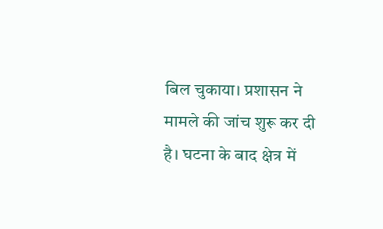बिल चुकाया। प्रशासन ने मामले की जांच शुरू कर दी है। घटना के बाद क्षेत्र में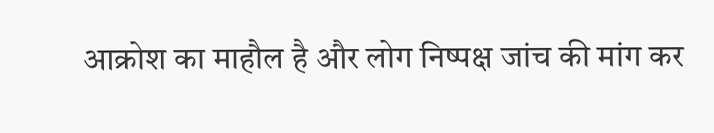आक्रोश का माहौल है और लोग निष्पक्ष जांच की मांग कर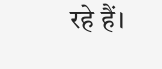रहे हैं।